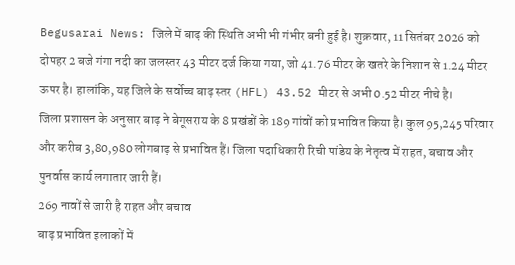Begusarai News: जिले में बाढ़ की स्थिति अभी भी गंभीर बनी हुई है। शुक्रवार, 11 सितंबर 2026 को दोपहर 2 बजे गंगा नदी का जलस्तर 43 मीटर दर्ज किया गया, जो 41.76 मीटर के खतरे के निशान से 1.24 मीटर ऊपर है। हालांकि, यह जिले के सर्वोच्च बाढ़ स्तर (HFL) 43.52 मीटर से अभी 0.52 मीटर नीचे है।
जिला प्रशासन के अनुसार बाढ़ ने बेगूसराय के 8 प्रखंडों के 189 गांवों को प्रभावित किया है। कुल 95,245 परिवार और करीब 3,80,980 लोगबाढ़ से प्रभावित हैं। जिला पदाधिकारी रिची पांडेय के नेतृत्व में राहत, बचाव और पुनर्वास कार्य लगातार जारी हैं।
269 नावों से जारी है राहत और बचाव
बाढ़ प्रभावित इलाकों में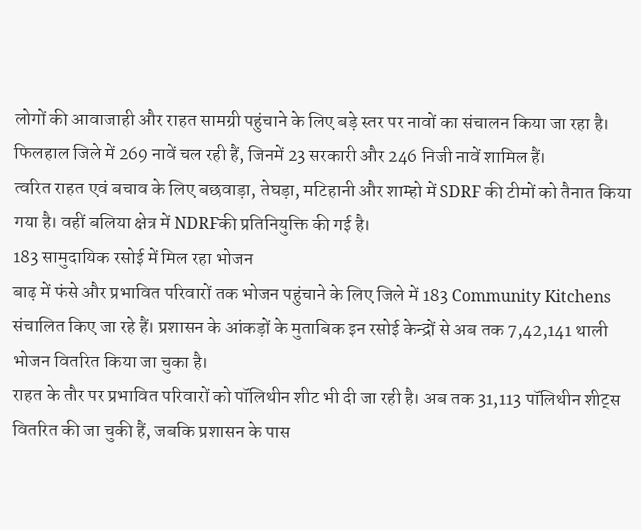लोगों की आवाजाही और राहत सामग्री पहुंचाने के लिए बड़े स्तर पर नावों का संचालन किया जा रहा है। फिलहाल जिले में 269 नावें चल रही हैं, जिनमें 23 सरकारी और 246 निजी नावें शामिल हैं।
त्वरित राहत एवं बचाव के लिए बछवाड़ा, तेघड़ा, मटिहानी और शाम्हो में SDRF की टीमों को तैनात किया गया है। वहीं बलिया क्षेत्र में NDRFकी प्रतिनियुक्ति की गई है।
183 सामुदायिक रसोई में मिल रहा भोजन
बाढ़ में फंसे और प्रभावित परिवारों तक भोजन पहुंचाने के लिए जिले में 183 Community Kitchens संचालित किए जा रहे हैं। प्रशासन के आंकड़ों के मुताबिक इन रसोई केन्द्रों से अब तक 7,42,141 थाली भोजन वितरित किया जा चुका है।
राहत के तौर पर प्रभावित परिवारों को पॉलिथीन शीट भी दी जा रही है। अब तक 31,113 पॉलिथीन शीट्स वितरित की जा चुकी हैं, जबकि प्रशासन के पास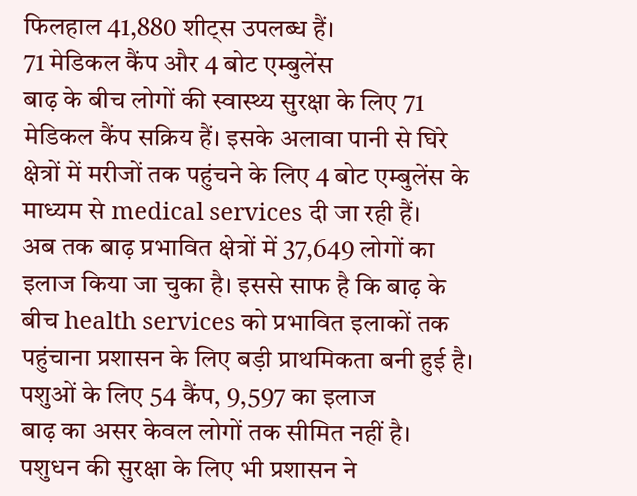फिलहाल 41,880 शीट्स उपलब्ध हैं।
71 मेडिकल कैंप और 4 बोट एम्बुलेंस
बाढ़ के बीच लोगों की स्वास्थ्य सुरक्षा के लिए 71 मेडिकल कैंप सक्रिय हैं। इसके अलावा पानी से घिरे क्षेत्रों में मरीजों तक पहुंचने के लिए 4 बोट एम्बुलेंस के माध्यम से medical services दी जा रही हैं।
अब तक बाढ़ प्रभावित क्षेत्रों में 37,649 लोगों का इलाज किया जा चुका है। इससे साफ है कि बाढ़ के बीच health services को प्रभावित इलाकों तक पहुंचाना प्रशासन के लिए बड़ी प्राथमिकता बनी हुई है।
पशुओं के लिए 54 कैंप, 9,597 का इलाज
बाढ़ का असर केवल लोगों तक सीमित नहीं है। पशुधन की सुरक्षा के लिए भी प्रशासन ने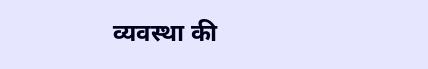व्यवस्था की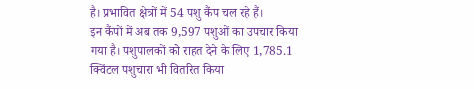है। प्रभावित क्षेत्रों में 54 पशु कैंप चल रहे हैं।
इन कैंपों में अब तक 9,597 पशुओं का उपचार किया गया है। पशुपालकों को राहत देने के लिए 1,785.1 क्विंटल पशुचारा भी वितरित किया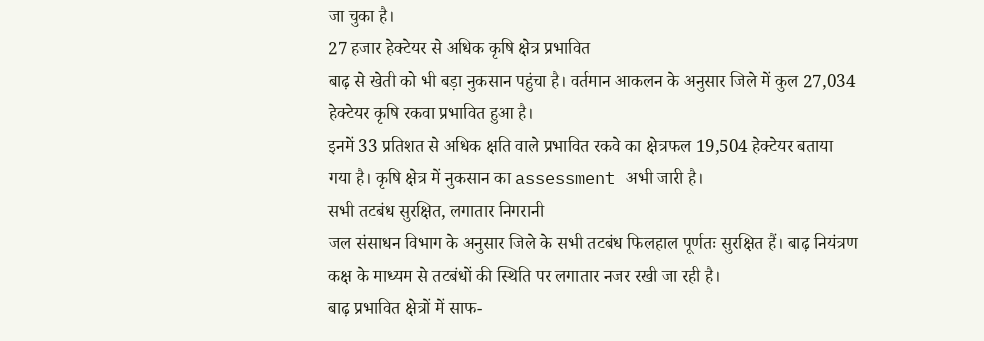जा चुका है।
27 हजार हेक्टेयर से अधिक कृषि क्षेत्र प्रभावित
बाढ़ से खेती को भी बड़ा नुकसान पहुंचा है। वर्तमान आकलन के अनुसार जिले में कुल 27,034 हेक्टेयर कृषि रकवा प्रभावित हुआ है।
इनमें 33 प्रतिशत से अधिक क्षति वाले प्रभावित रकवे का क्षेत्रफल 19,504 हेक्टेयर बताया गया है। कृषि क्षेत्र में नुकसान का assessment अभी जारी है।
सभी तटबंध सुरक्षित, लगातार निगरानी
जल संसाधन विभाग के अनुसार जिले के सभी तटबंध फिलहाल पूर्णतः सुरक्षित हैं। बाढ़ नियंत्रण कक्ष के माध्यम से तटबंधों की स्थिति पर लगातार नजर रखी जा रही है।
बाढ़ प्रभावित क्षेत्रों में साफ-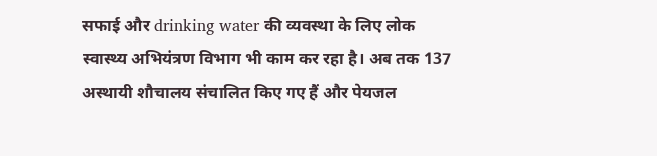सफाई और drinking water की व्यवस्था के लिए लोक स्वास्थ्य अभियंत्रण विभाग भी काम कर रहा है। अब तक 137 अस्थायी शौचालय संचालित किए गए हैं और पेयजल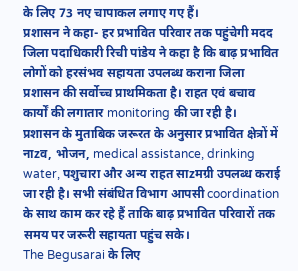के लिए 73 नए चापाकल लगाए गए हैं।
प्रशासन ने कहा- हर प्रभावित परिवार तक पहुंचेगी मदद
जिला पदाधिकारी रिची पांडेय ने कहा है कि बाढ़ प्रभावित लोगों को हरसंभव सहायता उपलब्ध कराना जिला प्रशासन की सर्वोच्च प्राथमिकता है। राहत एवं बचाव कार्यों की लगातार monitoring की जा रही है।
प्रशासन के मुताबिक जरूरत के अनुसार प्रभावित क्षेत्रों में नाzव, भोजन, medical assistance, drinking water, पशुचारा और अन्य राहत साzमग्री उपलब्ध कराई जा रही है। सभी संबंधित विभाग आपसी coordination के साथ काम कर रहे हैं ताकि बाढ़ प्रभावित परिवारों तक समय पर जरूरी सहायता पहुंच सके।
The Begusarai के लिए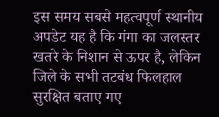इस समय सबसे महत्वपूर्ण स्थानीय अपडेट यह है कि गंगा का जलस्तर खतरे के निशान से ऊपर है, लेकिन जिले के सभी तटबंध फिलहाल सुरक्षित बताए गए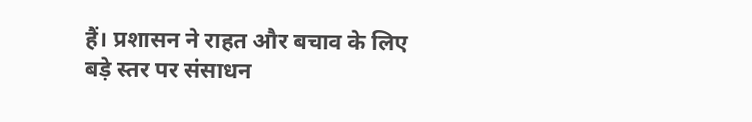हैं। प्रशासन ने राहत और बचाव के लिए बड़े स्तर पर संसाधन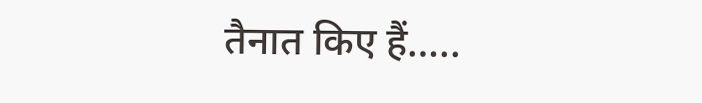तैनात किए हैं…..